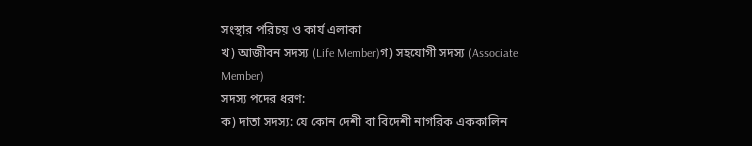সংস্থার পরিচয় ও কার্য এলাকা
খ) আজীবন সদস্য (Life Member)গ) সহযোগী সদস্য (Associate Member)
সদস্য পদের ধরণ:
ক) দাতা সদস্য: যে কোন দেশী বা বিদেশী নাগরিক এককালিন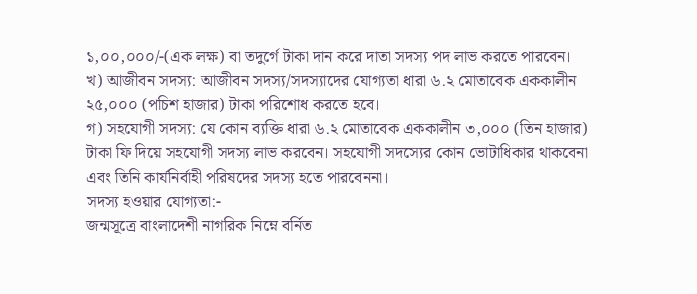১,০০,০০০/-(এক লক্ষ) বা তদুর্গে টাকা দান করে দাতা সদস্য পদ লাভ করতে পারবেন।
খ) আজীবন সদস্য: আজীবন সদস্য/সদস্যাদের যোগ্যতা ধারা ৬.২ মোতাবেক এককালীন ২৫,০০০ (পচিশ হাজার) টাকা পরিশোধ করতে হবে।
গ) সহযোগী সদস্য: যে কোন ব্যক্তি ধারা ৬.২ মোতাবেক এককালীন ৩,০০০ (তিন হাজার) টাকা ফি দিয়ে সহযোগী সদস্য লাভ করবেন। সহযোগী সদস্যের কোন ভোটাধিকার থাকবেনা এবং তিনি কার্যনির্বাহী পরিষদের সদস্য হতে পারবেননা।
সদস্য হওয়ার যোগ্যতা:-
জন্মসূত্রে বাংলাদেশী নাগরিক নিম্নে বর্নিত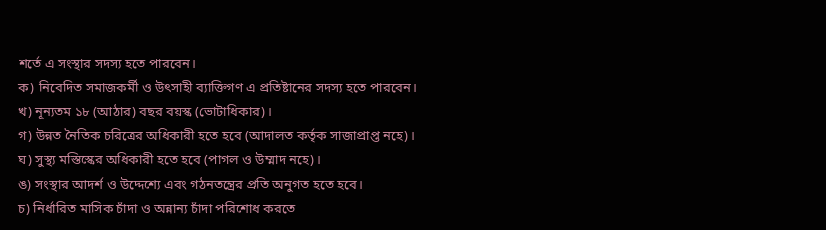শর্তে এ সংস্থার সদস্য হতে পারবেন।
ক) নিবেদিত সমাজকর্মী ও উৎসাহী ব্যাক্তিগণ এ প্রতিষ্টানের সদস্য হতে পারবেন।
খ) নূন্যতম ১৮ (আঠার) বছর বয়স্ক (ভোটাধিকার)।
গ) উন্নত নৈতিক চরিত্রের অধিকারী হতে হবে (আদালত কর্তৃক সাজাপ্রাপ্ত নহে)।
ঘ) সুস্থ্য মস্তিস্কের অধিকারী হতে হবে (পাগল ও উম্মাদ নহে)।
ঙ) সংস্থার আদর্শ ও উদ্দেশ্যে এবং গঠনতন্ত্রের প্রতি অনুগত হতে হবে।
চ) নির্ধারিত মাসিক চাঁদা ও অন্নান্য চাঁদা পরিশোধ করতে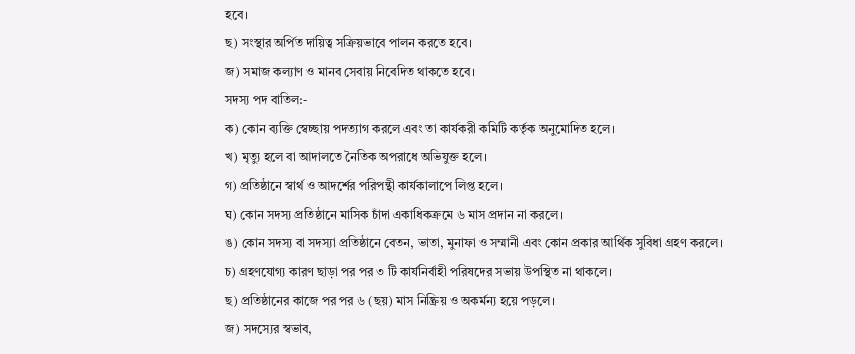হবে।
ছ) সংস্থার অর্পিত দায়িত্ব সক্রিয়ভাবে পালন করতে হবে।
জ) সমাজ কল্যাণ ও মানব সেবায় নিবেদিত থাকতে হবে।
সদস্য পদ বাতিল:-
ক) কোন ব্যক্তি স্বেচ্ছায় পদত্যাগ করলে এবং তা কার্যকরী কমিটি কর্তৃক অনুমোদিত হলে।
খ) মৃত্যু হলে বা আদালতে নৈতিক অপরাধে অভিযুক্ত হলে।
গ) প্রতিষ্ঠানে স্বার্থ ও আদর্শের পরিপন্থী কার্যকালাপে লিপ্ত হলে।
ঘ) কোন সদস্য প্রতিষ্ঠানে মাসিক চাঁদা একাধিকক্রমে ৬ মাস প্রদান না করলে।
ঙ) কোন সদস্য বা সদস্যা প্রতিষ্ঠানে বেতন, ভাতা, মুনাফা ও সম্মানী এবং কোন প্রকার আর্থিক সুবিধা গ্রহণ করলে।
চ) গ্রহণযোগ্য কারণ ছাড়া পর পর ৩ টি কার্যনির্বাহী পরিষদের সভায় উপস্থিত না থাকলে।
ছ) প্রতিষ্ঠানের কাজে পর পর ৬ (ছয়) মাস নিষ্ক্রিয় ও অকর্মন্য হয়ে পড়লে।
জ) সদস্যের স্বভাব,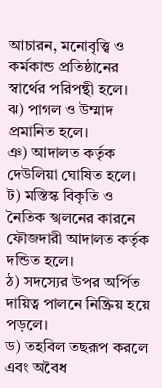আচারন, মনোবৃত্ত্বি ও কর্মকান্ড প্রতিষ্ঠানের স্বার্থের পরিপন্থী হলে।
ঝ) পাগল ও উম্মাদ প্রমানিত হলে।
ঞ) আদালত কর্তৃক দেউলিয়া ঘোষিত হলে।
ট) মস্তিস্ক বিকৃতি ও নৈতিক স্খলনের কারনে ফৌজদারী আদালত কর্তৃক দন্ডিত হলে।
ঠ) সদস্যের উপর অর্পিত দায়িত্ব পালনে নিষ্ক্রিয় হয়ে পড়লে।
ড) তহবিল তছরূপ করলে এবং অবৈধ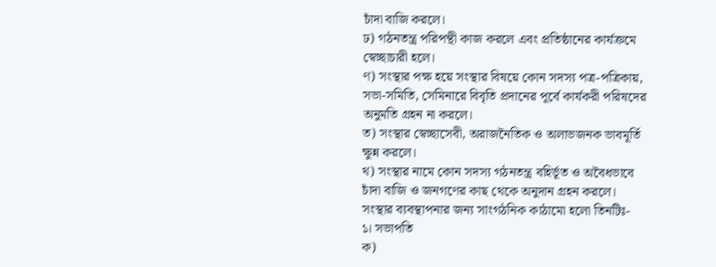চাঁদা বাজি করলে।
ঢ) গঠনতন্ত্র পরিপন্থী কাজ করলে এবং প্রতিষ্ঠানের কার্যক্রমে স্বেচ্ছাচারী হলে।
ণ) সংস্থার পক্ষ হয়ে সংস্থার বিষয়ে কোন সদস্য পত্র-পত্রিকায়, সভা-সমিতি, সেমিনারে বিবৃতি প্রদানের পূর্বে কার্যকরী পরিষদের অনুমতি গ্রহন না করলে।
ত) সংস্থার স্বেচ্ছাসেবী, অরাজনৈতিক ও অলাভজনক ভাবমূর্তি ক্ষুন্ন করলে।
থ) সংস্থার নামে কোন সদস্য গঠনতন্ত্র বহির্ভূত ও অবৈধভাবে চাঁদা বাজি ও জনগণের কাছ থেকে অনুদান গ্রহন করলে।
সংস্থার ব্যবস্থাপনার জন্য সাংগঠনিক কাঠামো হলো তিনটিঃ-
১। সভাপতি
ক)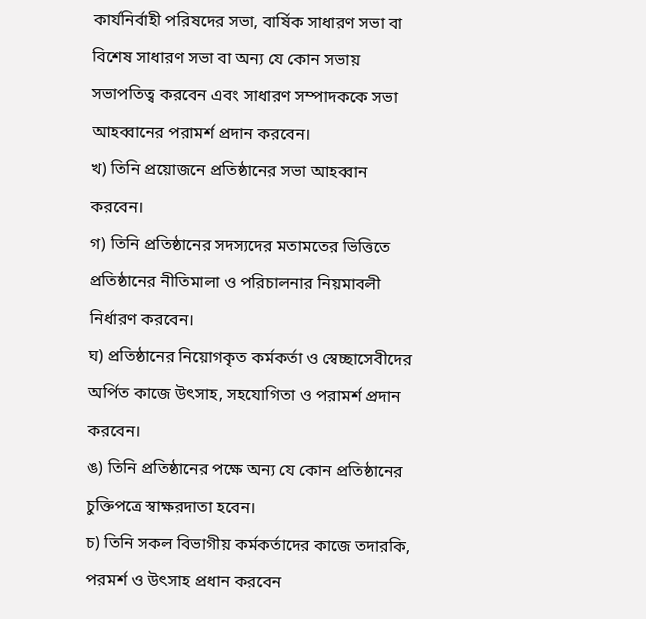কার্যনির্বাহী পরিষদের সভা, বার্ষিক সাধারণ সভা বা বিশেষ সাধারণ সভা বা অন্য যে কোন সভায় সভাপতিত্ব করবেন এবং সাধারণ সম্পাদককে সভা আহব্বানের পরামর্শ প্রদান করবেন।
খ) তিনি প্রয়োজনে প্রতিষ্ঠানের সভা আহব্বান করবেন।
গ) তিনি প্রতিষ্ঠানের সদস্যদের মতামতের ভিত্তিতে প্রতিষ্ঠানের নীতিমালা ও পরিচালনার নিয়মাবলী নির্ধারণ করবেন।
ঘ) প্রতিষ্ঠানের নিয়োগকৃত কর্মকর্তা ও স্বেচ্ছাসেবীদের অর্পিত কাজে উৎসাহ, সহযোগিতা ও পরামর্শ প্রদান করবেন।
ঙ) তিনি প্রতিষ্ঠানের পক্ষে অন্য যে কোন প্রতিষ্ঠানের চুক্তিপত্রে স্বাক্ষরদাতা হবেন।
চ) তিনি সকল বিভাগীয় কর্মকর্তাদের কাজে তদারকি, পরমর্শ ও উৎসাহ প্রধান করবেন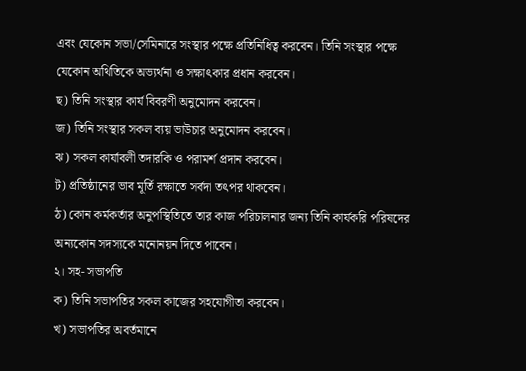এবং যেকোন সভা/সেমিনারে সংস্থার পক্ষে প্রতিনিধিত্ব করবেন। তিনি সংস্থার পক্ষে যেকোন অথিতিকে অভ্যর্থনা ও সক্ষাৎকার প্রধান করবেন।
ছ) তিনি সংস্থার কার্য বিবরণী অনুমোদন করবেন।
জ) তিনি সংস্থার সকল ব্যয় ভাউচার অনুমোদন করবেন।
ঝ) সকল কার্যাবলী তদারকি ও পরামর্শ প্রদান করবেন।
ট) প্রতিষ্ঠানের ভাব মূর্তি রক্ষাতে সর্বদা তৎপর থাকবেন।
ঠ) কোন কর্মকর্তার অনুপস্থিতিতে তার কাজ পরিচালনার জন্য তিনি কার্যকরি পরিষদের অন্যকোন সদস্যকে মনোনয়ন দিতে পাবেন।
২। সহ- সভাপতি
ক) তিনি সভাপতির সকল কাজের সহযোগীতা করবেন।
খ) সভাপতির অবর্তমানে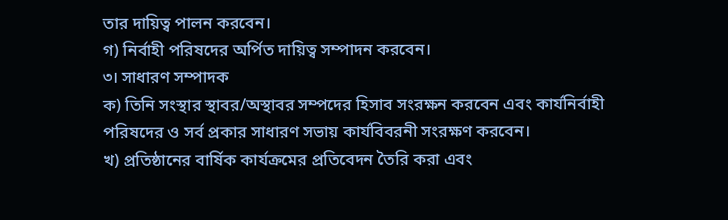তার দায়িত্ব পালন করবেন।
গ) নির্বাহী পরিষদের অর্পিত দায়িত্ব সম্পাদন করবেন।
৩। সাধারণ সম্পাদক
ক) তিনি সংস্থার স্থাবর/অস্থাবর সম্পদের হিসাব সংরক্ষন করবেন এবং কার্যনির্বাহী পরিষদের ও সর্ব প্রকার সাধারণ সভায় কার্যবিবরনী সংরক্ষণ করবেন।
খ) প্রতিষ্ঠানের বার্ষিক কার্যক্রমের প্রতিবেদন তৈরি করা এবং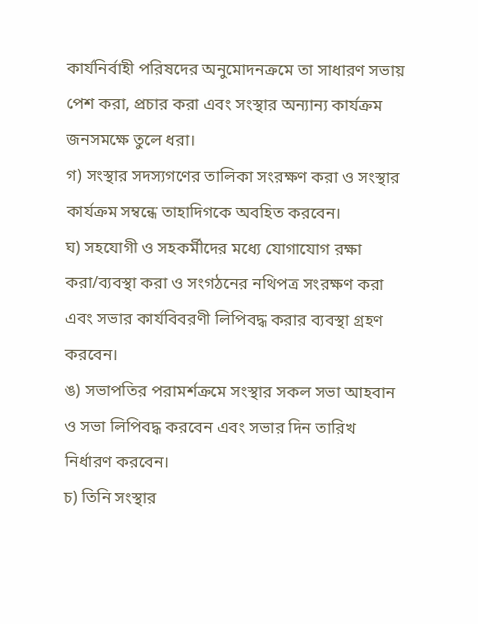কার্যনির্বাহী পরিষদের অনুমোদনক্রমে তা সাধারণ সভায় পেশ করা, প্রচার করা এবং সংস্থার অন্যান্য কার্যক্রম জনসমক্ষে তুলে ধরা।
গ) সংস্থার সদস্যগণের তালিকা সংরক্ষণ করা ও সংস্থার কার্যক্রম সম্বন্ধে তাহাদিগকে অবহিত করবেন।
ঘ) সহযোগী ও সহকর্মীদের মধ্যে যোগাযোগ রক্ষা করা/ব্যবস্থা করা ও সংগঠনের নথিপত্র সংরক্ষণ করা এবং সভার কার্যবিবরণী লিপিবদ্ধ করার ব্যবস্থা গ্রহণ করবেন।
ঙ) সভাপতির পরামর্শক্রমে সংস্থার সকল সভা আহবান ও সভা লিপিবদ্ধ করবেন এবং সভার দিন তারিখ নির্ধারণ করবেন।
চ) তিনি সংস্থার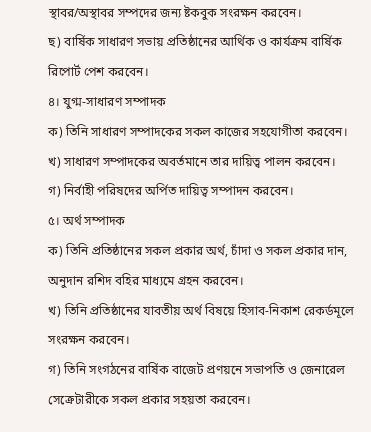স্থাবর/অস্থাবর সম্পদের জন্য ষ্টকবুক সংরক্ষন করবেন।
ছ) বার্ষিক সাধারণ সভায় প্রতিষ্ঠানের আর্থিক ও কার্যক্রম বার্ষিক রিপোর্ট পেশ করবেন।
৪। যুগ্ম-সাধারণ সম্পাদক
ক) তিনি সাধারণ সম্পাদকের সকল কাজের সহযোগীতা করবেন।
খ) সাধারণ সম্পাদকের অবর্তমানে তার দায়িত্ব পালন করবেন।
গ) নির্বাহী পরিষদের অর্পিত দায়িত্ব সম্পাদন করবেন।
৫। অর্থ সম্পাদক
ক) তিনি প্রতিষ্ঠানের সকল প্রকার অর্থ, চাঁদা ও সকল প্রকার দান, অনুদান রশিদ বহির মাধ্যমে গ্রহন করবেন।
খ) তিনি প্রতিষ্ঠানের যাবতীয় অর্থ বিষয়ে হিসাব-নিকাশ রেকর্ডমূলে সংরক্ষন করবেন।
গ) তিনি সংগঠনের বার্ষিক বাজেট প্রণয়নে সভাপতি ও জেনারেল সেক্রেটারীকে সকল প্রকার সহয়তা করবেন।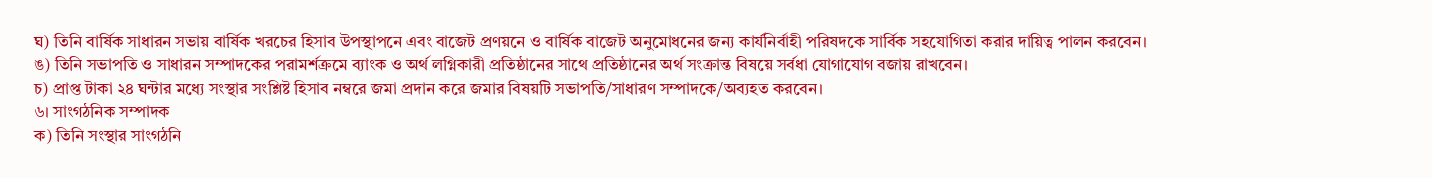ঘ) তিনি বার্ষিক সাধারন সভায় বার্ষিক খরচের হিসাব উপস্থাপনে এবং বাজেট প্রণয়নে ও বার্ষিক বাজেট অনুমোধনের জন্য কার্যনির্বাহী পরিষদকে সার্বিক সহযোগিতা করার দায়িত্ব পালন করবেন।
ঙ) তিনি সভাপতি ও সাধারন সম্পাদকের পরামর্শক্রমে ব্যাংক ও অর্থ লগ্নিকারী প্রতিষ্ঠানের সাথে প্রতিষ্ঠানের অর্থ সংক্রান্ত বিষয়ে সর্বধা যোগাযোগ বজায় রাখবেন।
চ) প্রাপ্ত টাকা ২৪ ঘন্টার মধ্যে সংস্থার সংশ্লিষ্ট হিসাব নম্বরে জমা প্রদান করে জমার বিষয়টি সভাপতি/সাধারণ সম্পাদকে/অব্যহত করবেন।
৬। সাংগঠনিক সম্পাদক
ক) তিনি সংস্থার সাংগঠনি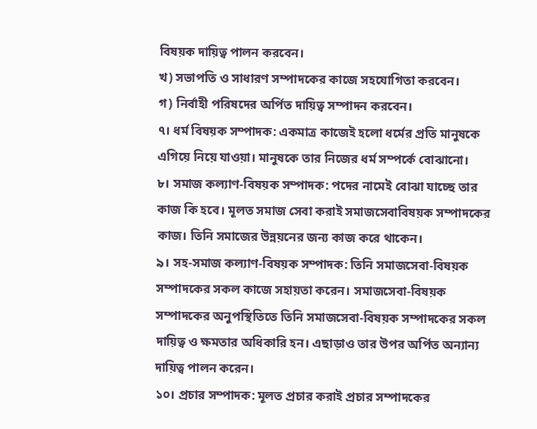বিষয়ক দায়িত্ব পালন করবেন।
খ) সভাপতি ও সাধারণ সম্পাদকের কাজে সহযোগিতা করবেন।
গ) নির্বাহী পরিষদের অর্পিত দায়িত্ব সম্পাদন করবেন।
৭। ধর্ম বিষয়ক সম্পাদক: একমাত্র কাজেই হলো ধর্মের প্রতি মানুষকে এগিয়ে নিয়ে যাওয়া। মানুষকে তার নিজের ধর্ম সম্পর্কে বোঝানো।
৮। সমাজ কল্যাণ-বিষয়ক সম্পাদক: পদের নামেই বোঝা যাচ্ছে তার কাজ কি হবে। মূলত সমাজ সেবা করাই সমাজসেবাবিষয়ক সম্পাদকের কাজ। তিনি সমাজের উন্নয়নের জন্য কাজ করে থাকেন।
৯। সহ-সমাজ কল্যাণ-বিষয়ক সম্পাদক: তিনি সমাজসেবা-বিষয়ক সম্পাদকের সকল কাজে সহায়তা করেন। সমাজসেবা-বিষয়ক সম্পাদকের অনুপস্থিতিতে তিনি সমাজসেবা-বিষয়ক সম্পাদকের সকল দায়িত্ব ও ক্ষমতার অধিকারি হন। এছাড়াও তার উপর অর্পিত অন্যান্য দায়িত্ব পালন করেন।
১০। প্রচার সম্পাদক: মূলত প্রচার করাই প্রচার সম্পাদকের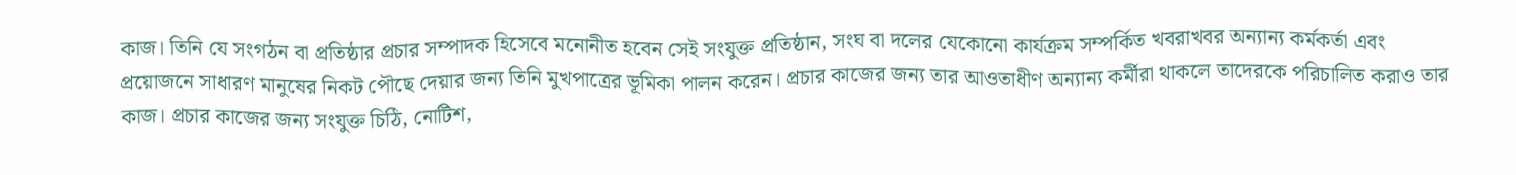কাজ। তিনি যে সংগঠন বা প্রতিষ্ঠার প্রচার সম্পাদক হিসেবে মনোনীত হবেন সেই সংযুক্ত প্রতিষ্ঠান, সংঘ বা দলের যেকোনো কার্যক্রম সম্পর্কিত খবরাখবর অন্যান্য কর্মকর্তা এবং প্রয়োজনে সাধারণ মানুষের নিকট পৌছে দেয়ার জন্য তিনি মুখপাত্রের ভূমিকা পালন করেন। প্রচার কাজের জন্য তার আওতাধীণ অন্যান্য কর্মীরা থাকলে তাদেরকে পরিচালিত করাও তার কাজ। প্রচার কাজের জন্য সংযুক্ত চিঠি, নোটিশ,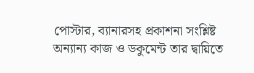পোস্টার, ব্যানারসহ প্রকাশনা সংশ্লিষ্ট অন্যান্য কাজ ও ডকুমেন্ট তার দ্বায়িতে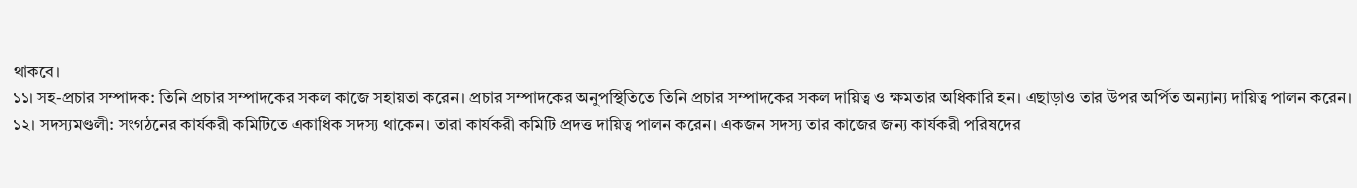থাকবে।
১১। সহ-প্রচার সম্পাদক: তিনি প্রচার সম্পাদকের সকল কাজে সহায়তা করেন। প্রচার সম্পাদকের অনুপস্থিতিতে তিনি প্রচার সম্পাদকের সকল দায়িত্ব ও ক্ষমতার অধিকারি হন। এছাড়াও তার উপর অর্পিত অন্যান্য দায়িত্ব পালন করেন।
১২। সদস্যমণ্ডলী: সংগঠনের কার্যকরী কমিটিতে একাধিক সদস্য থাকেন। তারা কার্যকরী কমিটি প্রদত্ত দায়িত্ব পালন করেন। একজন সদস্য তার কাজের জন্য কার্যকরী পরিষদের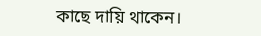কাছে দায়ি থাকেন।